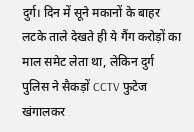दुर्ग। दिन में सूने मकानों के बाहर लटके ताले देखते ही ये गैंग करोड़ों का माल समेट लेता था, लेकिन दुर्ग पुलिस ने सैकड़ों CCTV फुटेज खंगालकर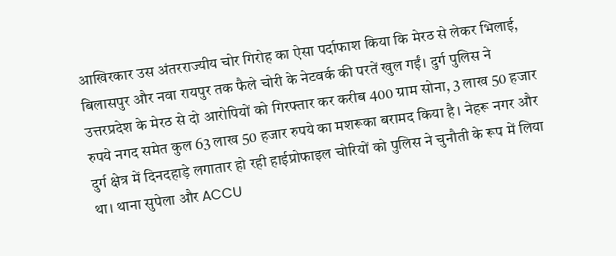आखिरकार उस अंतरराज्यीय चोर गिरोह का ऐसा पर्दाफाश किया कि मेरठ से लेकर भिलाई, बिलासपुर और नवा रायपुर तक फैले चोरी के नेटवर्क की परतें खुल गईं। दुर्ग पुलिस ने उत्तरप्रदेश के मेरठ से दो आरोपियों को गिरफ्तार कर करीब 400 ग्राम सोना, 3 लाख 50 हजार रुपये नगद समेत कुल 63 लाख 50 हजार रुपये का मशरूका बरामद किया है। नेहरू नगर और दुर्ग क्षेत्र में दिनदहाड़े लगातार हो रही हाईप्रोफाइल चोरियों को पुलिस ने चुनौती के रूप में लिया था। थाना सुपेला और ACCU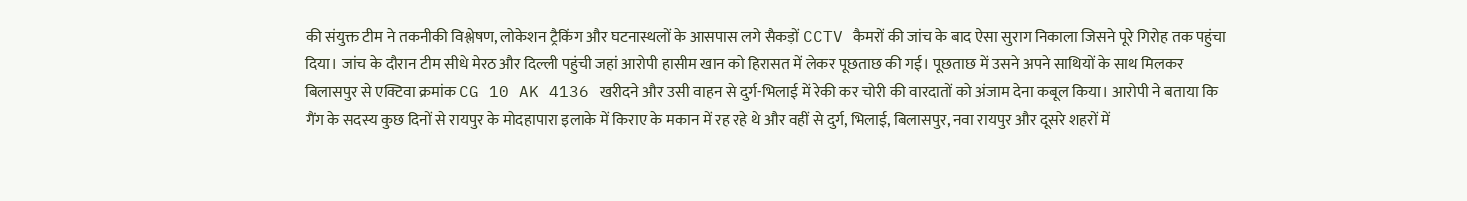की संयुक्त टीम ने तकनीकी विश्लेषण, लोकेशन ट्रैकिंग और घटनास्थलों के आसपास लगे सैकड़ों CCTV कैमरों की जांच के बाद ऐसा सुराग निकाला जिसने पूरे गिरोह तक पहुंचा दिया। जांच के दौरान टीम सीधे मेरठ और दिल्ली पहुंची जहां आरोपी हासीम खान को हिरासत में लेकर पूछताछ की गई। पूछताछ में उसने अपने साथियों के साथ मिलकर बिलासपुर से एक्टिवा क्रमांक CG 10 AK 4136 खरीदने और उसी वाहन से दुर्ग-भिलाई में रेकी कर चोरी की वारदातों को अंजाम देना कबूल किया। आरोपी ने बताया कि गैंग के सदस्य कुछ दिनों से रायपुर के मोदहापारा इलाके में किराए के मकान में रह रहे थे और वहीं से दुर्ग, भिलाई, बिलासपुर, नवा रायपुर और दूसरे शहरों में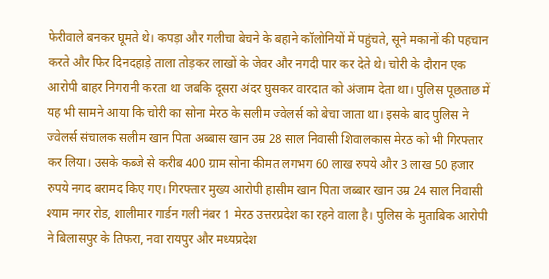फेरीवाले बनकर घूमते थे। कपड़ा और गलीचा बेचने के बहाने कॉलोनियों में पहुंचते, सूने मकानों की पहचान करते और फिर दिनदहाड़े ताला तोड़कर लाखों के जेवर और नगदी पार कर देते थे। चोरी के दौरान एक आरोपी बाहर निगरानी करता था जबकि दूसरा अंदर घुसकर वारदात को अंजाम देता था। पुलिस पूछताछ में यह भी सामने आया कि चोरी का सोना मेरठ के सलीम ज्वेलर्स को बेचा जाता था। इसके बाद पुलिस ने ज्वेलर्स संचालक सलीम खान पिता अब्बास खान उम्र 28 साल निवासी शिवालकास मेरठ को भी गिरफ्तार कर लिया। उसके कब्जे से करीब 400 ग्राम सोना कीमत लगभग 60 लाख रुपये और 3 लाख 50 हजार रुपये नगद बरामद किए गए। गिरफ्तार मुख्य आरोपी हासीम खान पिता जब्बार खान उम्र 24 साल निवासी श्याम नगर रोड, शालीमार गार्डन गली नंबर 1 मेरठ उत्तरप्रदेश का रहने वाला है। पुलिस के मुताबिक आरोपी ने बिलासपुर के तिफरा, नवा रायपुर और मध्यप्रदेश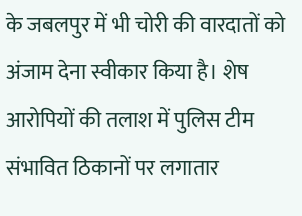के जबलपुर में भी चोरी की वारदातों को अंजाम देना स्वीकार किया है। शेष आरोपियों की तलाश में पुलिस टीम संभावित ठिकानों पर लगातार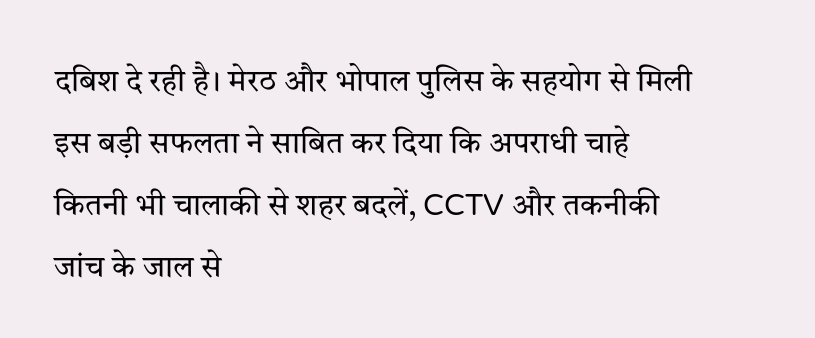दबिश दे रही है। मेरठ और भोपाल पुलिस के सहयोग से मिली इस बड़ी सफलता ने साबित कर दिया कि अपराधी चाहे कितनी भी चालाकी से शहर बदलें, CCTV और तकनीकी जांच के जाल से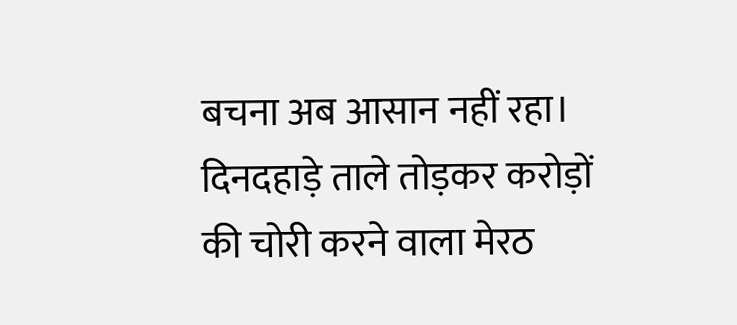बचना अब आसान नहीं रहा।
दिनदहाड़े ताले तोड़कर करोड़ों की चोरी करने वाला मेरठ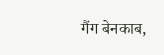गैंग बेनकाब,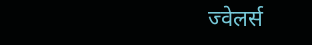ज्वेलर्स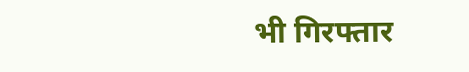भी गिरफ्तार